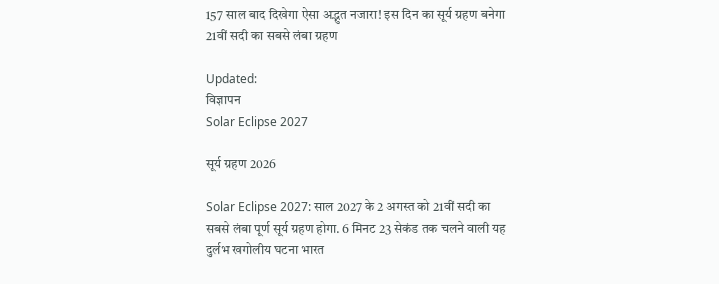157 साल बाद दिखेगा ऐसा अद्भुत नजारा! इस दिन का सूर्य ग्रहण बनेगा 21वीं सदी का सबसे लंबा ग्रहण

Updated:
विज्ञापन
Solar Eclipse 2027

सूर्य ग्रहण 2026

Solar Eclipse 2027: साल 2027 के 2 अगस्त को 21वीं सदी का सबसे लंबा पूर्ण सूर्य ग्रहण होगा. 6 मिनट 23 सेकंड तक चलने वाली यह दुर्लभ खगोलीय घटना भारत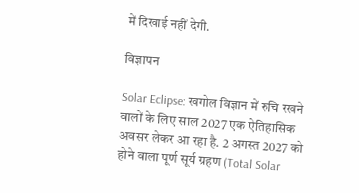में दिखाई नहीं देगी.

विज्ञापन

Solar Eclipse: खगोल विज्ञान में रुचि रखने वालों के लिए साल 2027 एक ऐतिहासिक अवसर लेकर आ रहा है. 2 अगस्त 2027 को होने वाला पूर्ण सूर्य ग्रहण (Total Solar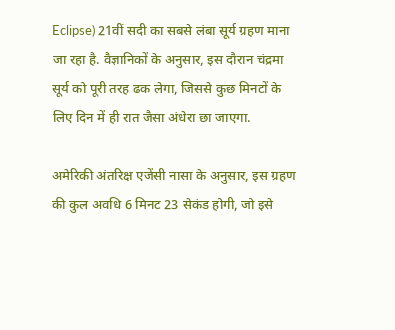Eclipse) 21वीं सदी का सबसे लंबा सूर्य ग्रहण माना जा रहा है. वैज्ञानिकों के अनुसार, इस दौरान चंद्रमा सूर्य को पूरी तरह ढक लेगा, जिससे कुछ मिनटों के लिए दिन में ही रात जैसा अंधेरा छा जाएगा.

अमेरिकी अंतरिक्ष एजेंसी नासा के अनुसार, इस ग्रहण की कुल अवधि 6 मिनट 23 सेकंड होगी, जो इसे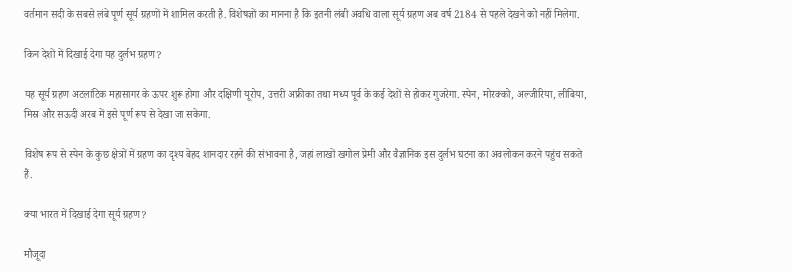वर्तमान सदी के सबसे लंबे पूर्ण सूर्य ग्रहणों में शामिल करती है. विशेषज्ञों का मानना है कि इतनी लंबी अवधि वाला सूर्य ग्रहण अब वर्ष 2184 से पहले देखने को नहीं मिलेगा.

किन देशों में दिखाई देगा यह दुर्लभ ग्रहण?

यह सूर्य ग्रहण अटलांटिक महासागर के ऊपर शुरू होगा और दक्षिणी यूरोप, उत्तरी अफ्रीका तथा मध्य पूर्व के कई देशों से होकर गुजरेगा. स्पेन, मोरक्को, अल्जीरिया, लीबिया, मिस्र और सऊदी अरब में इसे पूर्ण रूप से देखा जा सकेगा.

विशेष रूप से स्पेन के कुछ क्षेत्रों में ग्रहण का दृश्य बेहद शानदार रहने की संभावना है, जहां लाखों खगोल प्रेमी और वैज्ञानिक इस दुर्लभ घटना का अवलोकन करने पहुंच सकते हैं.

क्या भारत में दिखाई देगा सूर्य ग्रहण?

मौजूदा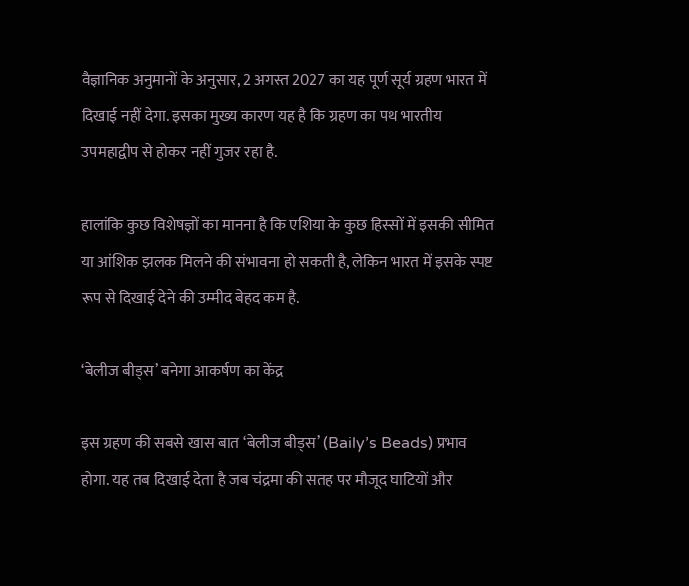वैज्ञानिक अनुमानों के अनुसार, 2 अगस्त 2027 का यह पूर्ण सूर्य ग्रहण भारत में दिखाई नहीं देगा. इसका मुख्य कारण यह है कि ग्रहण का पथ भारतीय उपमहाद्वीप से होकर नहीं गुजर रहा है.

हालांकि कुछ विशेषज्ञों का मानना है कि एशिया के कुछ हिस्सों में इसकी सीमित या आंशिक झलक मिलने की संभावना हो सकती है, लेकिन भारत में इसके स्पष्ट रूप से दिखाई देने की उम्मीद बेहद कम है.

‘बेलीज बीड्स’ बनेगा आकर्षण का केंद्र

इस ग्रहण की सबसे खास बात ‘बेलीज बीड्स’ (Baily’s Beads) प्रभाव होगा. यह तब दिखाई देता है जब चंद्रमा की सतह पर मौजूद घाटियों और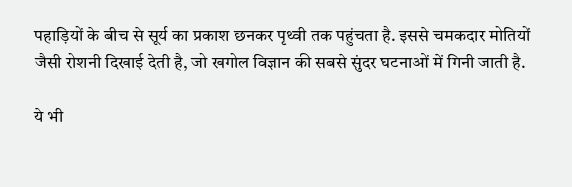पहाड़ियों के बीच से सूर्य का प्रकाश छनकर पृथ्वी तक पहुंचता है. इससे चमकदार मोतियों जैसी रोशनी दिखाई देती है, जो खगोल विज्ञान की सबसे सुंदर घटनाओं में गिनी जाती है.

ये भी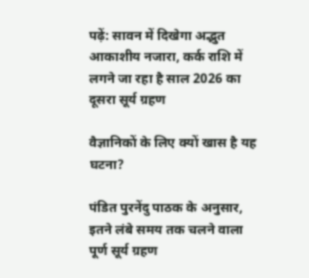पढ़ें: सावन में दिखेगा अद्भुत आकाशीय नजारा, कर्क राशि में लगने जा रहा है साल 2026 का दूसरा सूर्य ग्रहण

वैज्ञानिकों के लिए क्यों खास है यह घटना?

पंडित पुरनेंदु पाठक के अनुसार, इतने लंबे समय तक चलने वाला पूर्ण सूर्य ग्रहण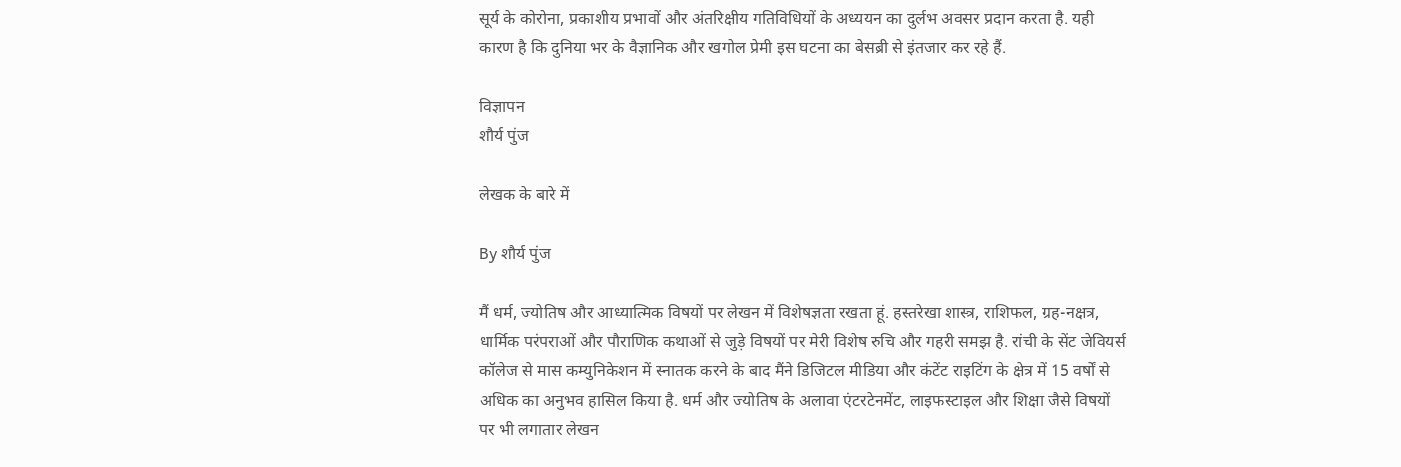सूर्य के कोरोना, प्रकाशीय प्रभावों और अंतरिक्षीय गतिविधियों के अध्ययन का दुर्लभ अवसर प्रदान करता है. यही कारण है कि दुनिया भर के वैज्ञानिक और खगोल प्रेमी इस घटना का बेसब्री से इंतजार कर रहे हैं.

विज्ञापन
शौर्य पुंज

लेखक के बारे में

By शौर्य पुंज

मैं धर्म, ज्योतिष और आध्यात्मिक विषयों पर लेखन में विशेषज्ञता रखता हूं. हस्तरेखा शास्त्र, राशिफल, ग्रह-नक्षत्र, धार्मिक परंपराओं और पौराणिक कथाओं से जुड़े विषयों पर मेरी विशेष रुचि और गहरी समझ है. रांची के सेंट जेवियर्स कॉलेज से मास कम्युनिकेशन में स्नातक करने के बाद मैंने डिजिटल मीडिया और कंटेंट राइटिंग के क्षेत्र में 15 वर्षों से अधिक का अनुभव हासिल किया है. धर्म और ज्योतिष के अलावा एंटरटेनमेंट, लाइफस्टाइल और शिक्षा जैसे विषयों पर भी लगातार लेखन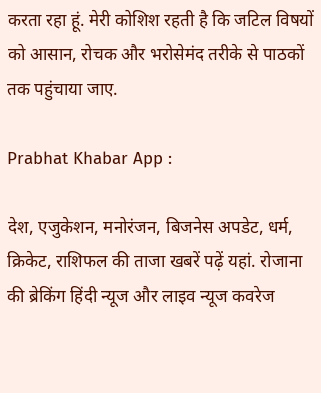करता रहा हूं. मेरी कोशिश रहती है कि जटिल विषयों को आसान, रोचक और भरोसेमंद तरीके से पाठकों तक पहुंचाया जाए.

Prabhat Khabar App :

देश, एजुकेशन, मनोरंजन, बिजनेस अपडेट, धर्म, क्रिकेट, राशिफल की ताजा खबरें पढ़ें यहां. रोजाना की ब्रेकिंग हिंदी न्यूज और लाइव न्यूज कवरेज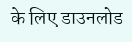के लिए डाउनलोड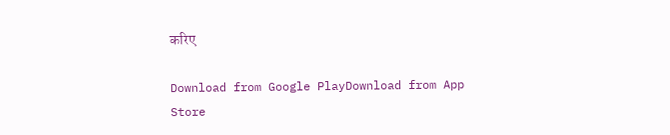करिए

Download from Google PlayDownload from App Store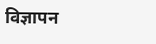विज्ञापन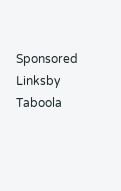Sponsored Linksby Taboola